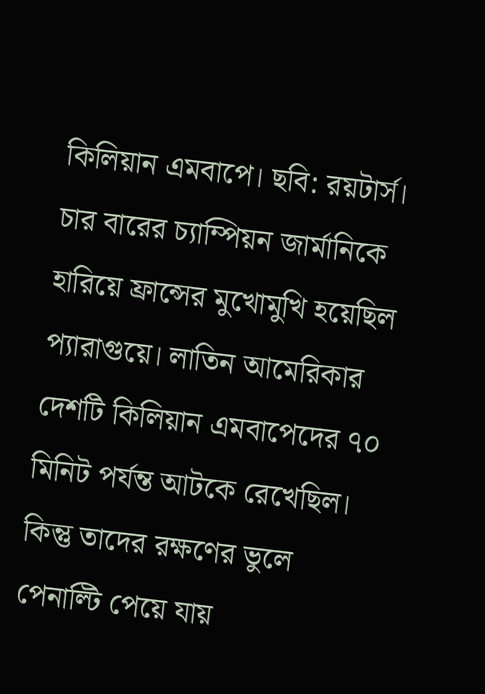কিলিয়ান এমবাপে। ছবি: রয়টার্স।
চার বারের চ্যাম্পিয়ন জার্মানিকে হারিয়ে ফ্রান্সের মুখোমুখি হয়েছিল প্যারাগুয়ে। লাতিন আমেরিকার দেশটি কিলিয়ান এমবাপেদের ৭০ মিনিট পর্যন্ত আটকে রেখেছিল। কিন্তু তাদের রক্ষণের ভুলে পেনাল্টি পেয়ে যায়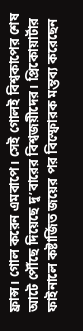ফ্রান্স। গোল করেন এমবাপে। সেই গোলই বিশ্বকাপের শেষ আটে পৌঁছে দিয়েছে দু’বারের বিশ্বজয়ীদের। প্রিকোয়ার্টার ফাইনালে কষ্টার্জিত জয়ের পর বিস্ফোরক মন্তব্য করেছেন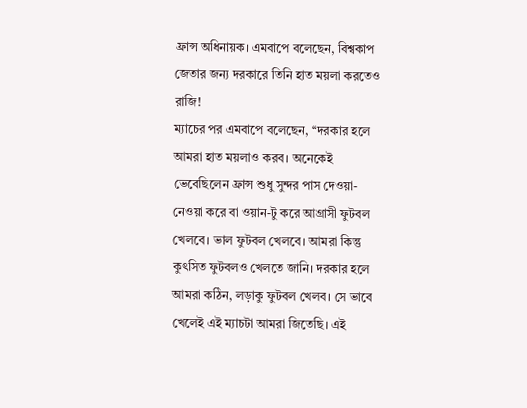ফ্রান্স অধিনায়ক। এমবাপে বলেছেন, বিশ্বকাপ জেতার জন্য দরকারে তিনি হাত ময়লা করতেও রাজি!
ম্যাচের পর এমবাপে বলেছেন, ‘‘দরকার হলে আমরা হাত ময়লাও করব। অনেকেই ভেবেছিলেন ফ্রান্স শুধু সুন্দর পাস দেওয়া-নেওয়া করে বা ওয়ান-টু করে আগ্রাসী ফুটবল খেলবে। ভাল ফুটবল খেলবে। আমরা কিন্তু কুৎসিত ফুটবলও খেলতে জানি। দরকার হলে আমরা কঠিন, লড়াকু ফুটবল খেলব। সে ভাবে খেলেই এই ম্যাচটা আমরা জিতেছি। এই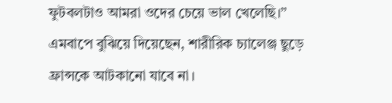ফুটবলটাও আমরা ওদের চেয়ে ভাল খেলেছি।’’ এমবাপে বুঝিয়ে দিয়েছেন, শারীরিক চ্যালেঞ্জ ছুড়ে ফ্রান্সকে আটকানো যাবে না।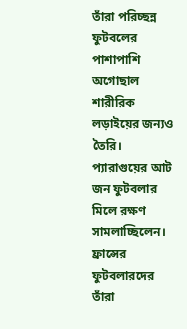তাঁরা পরিচ্ছন্ন ফুটবলের পাশাপাশি অগোছাল শারীরিক লড়াইয়ের জন্যও তৈরি।
প্যারাগুয়ের আট জন ফুটবলার মিলে রক্ষণ সামলাচ্ছিলেন। ফ্রান্সের ফুটবলারদের তাঁরা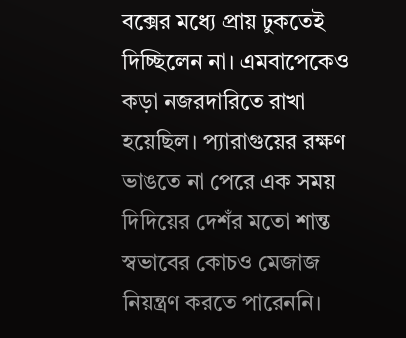বক্সের মধ্যে প্রায় ঢুকতেই দিচ্ছিলেন না। এমবাপেকেও কড়া নজরদারিতে রাখা হয়েছিল। প্যারাগুয়ের রক্ষণ ভাঙতে না পেরে এক সময় দিদিয়ের দেশঁর মতো শান্ত স্বভাবের কোচও মেজাজ নিয়ন্ত্রণ করতে পারেননি।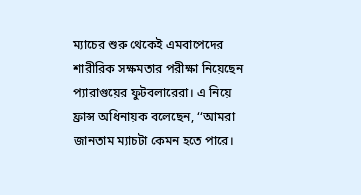ম্যাচের শুরু থেকেই এমবাপেদের শারীরিক সক্ষমতার পরীক্ষা নিয়েছেন প্যারাগুয়ের ফুটবলারেরা। এ নিয়ে ফ্রান্স অধিনায়ক বলেছেন, ‘‘আমরা জানতাম ম্যাচটা কেমন হতে পারে।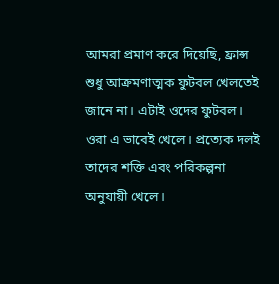আমরা প্রমাণ করে দিয়েছি, ফ্রান্স শুধু আক্রমণাত্মক ফুটবল খেলতেই জানে না। এটাই ওদের ফুটবল। ওরা এ ভাবেই খেলে। প্রত্যেক দলই তাদের শক্তি এবং পরিকল্পনা অনুযায়ী খেলে।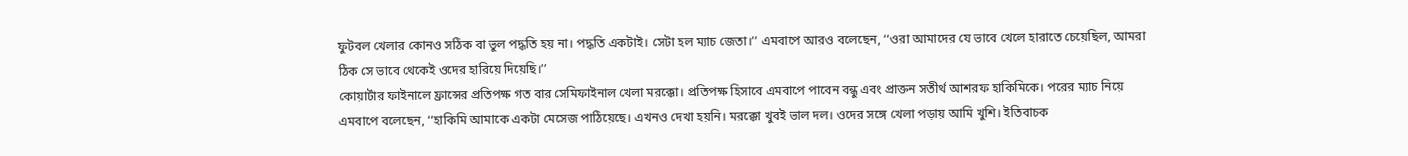ফুটবল খেলার কোনও সঠিক বা ভুল পদ্ধতি হয় না। পদ্ধতি একটাই। সেটা হল ম্যাচ জেতা।’’ এমবাপে আরও বলেছেন, ‘‘ওরা আমাদের যে ভাবে খেলে হারাতে চেয়েছিল, আমরা ঠিক সে ভাবে থেকেই ওদের হারিয়ে দিয়েছি।’’
কোয়ার্টার ফাইনালে ফ্রান্সের প্রতিপক্ষ গত বার সেমিফাইনাল খেলা মরক্কো। প্রতিপক্ষ হিসাবে এমবাপে পাবেন বন্ধু এবং প্রাক্তন সতীর্থ আশরফ হাকিমিকে। পরের ম্যাচ নিয়ে এমবাপে বলেছেন, ‘‘হাকিমি আমাকে একটা মেসেজ পাঠিয়েছে। এখনও দেখা হয়নি। মরক্কো খুবই ভাল দল। ওদের সঙ্গে খেলা পড়ায় আমি খুশি। ইতিবাচক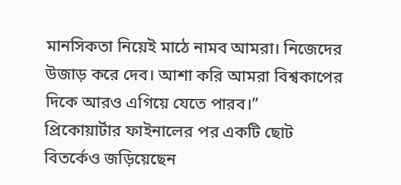মানসিকতা নিয়েই মাঠে নামব আমরা। নিজেদের উজাড় করে দেব। আশা করি আমরা বিশ্বকাপের দিকে আরও এগিয়ে যেতে পারব।’’
প্রিকোয়ার্টার ফাইনালের পর একটি ছোট বিতর্কেও জড়িয়েছেন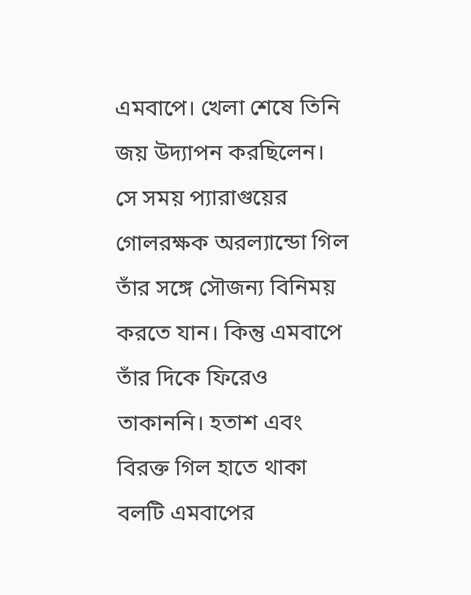এমবাপে। খেলা শেষে তিনি জয় উদ্যাপন করছিলেন। সে সময় প্যারাগুয়ের গোলরক্ষক অরল্যান্ডো গিল তাঁর সঙ্গে সৌজন্য বিনিময় করতে যান। কিন্তু এমবাপে তাঁর দিকে ফিরেও তাকাননি। হতাশ এবং বিরক্ত গিল হাতে থাকা বলটি এমবাপের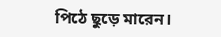পিঠে ছুড়ে মারেন।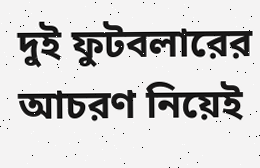দুই ফুটবলারের আচরণ নিয়েই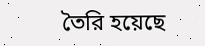তৈরি হয়েছে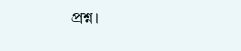প্রশ্ন।